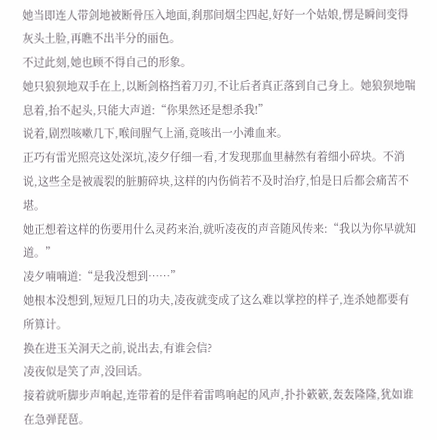她当即连人带剑地被断骨压入地面,刹那间烟尘四起,好好一个姑娘,愣是瞬间变得灰头土脸,再瞧不出半分的丽色。
不过此刻,她也顾不得自己的形象。
她只狼狈地双手在上,以断剑格挡着刀刃,不让后者真正落到自己身上。她狼狈地喘息着,抬不起头,只能大声道:“你果然还是想杀我!”
说着,剧烈咳嗽几下,喉间腥气上涌,竟咳出一小滩血来。
正巧有雷光照亮这处深坑,凌夕仔细一看,才发现那血里赫然有着细小碎块。不消说,这些全是被震裂的脏腑碎块,这样的内伤倘若不及时治疗,怕是日后都会痛苦不堪。
她正想着这样的伤要用什么灵药来治,就听凌夜的声音随风传来:“我以为你早就知道。”
凌夕喃喃道:“是我没想到……”
她根本没想到,短短几日的功夫,凌夜就变成了这么难以掌控的样子,连杀她都要有所算计。
换在进玉关洞天之前,说出去,有谁会信?
凌夜似是笑了声,没回话。
接着就听脚步声响起,连带着的是伴着雷鸣响起的风声,扑扑簌簌,轰轰隆隆,犹如谁在急弹琵琶。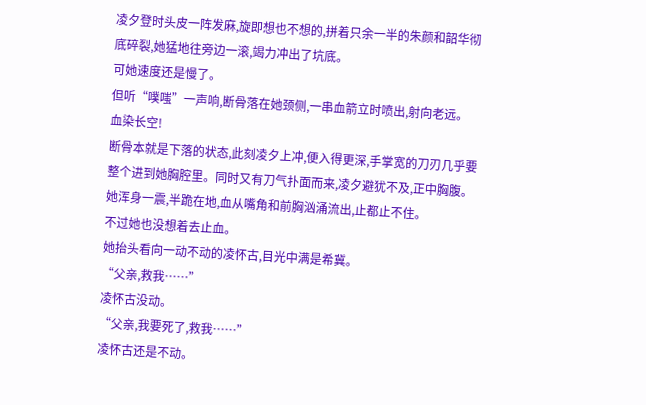凌夕登时头皮一阵发麻,旋即想也不想的,拼着只余一半的朱颜和韶华彻底碎裂,她猛地往旁边一滚,竭力冲出了坑底。
可她速度还是慢了。
但听“噗嗤”一声响,断骨落在她颈侧,一串血箭立时喷出,射向老远。
血染长空!
断骨本就是下落的状态,此刻凌夕上冲,便入得更深,手掌宽的刀刃几乎要整个进到她胸腔里。同时又有刀气扑面而来,凌夕避犹不及,正中胸腹。
她浑身一震,半跪在地,血从嘴角和前胸汹涌流出,止都止不住。
不过她也没想着去止血。
她抬头看向一动不动的凌怀古,目光中满是希冀。
“父亲,救我……”
凌怀古没动。
“父亲,我要死了,救我……”
凌怀古还是不动。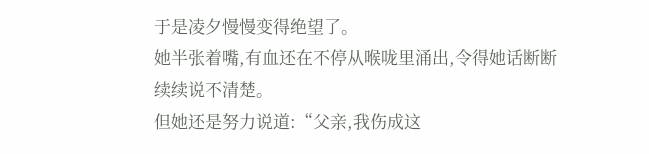于是凌夕慢慢变得绝望了。
她半张着嘴,有血还在不停从喉咙里涌出,令得她话断断续续说不清楚。
但她还是努力说道:“父亲,我伤成这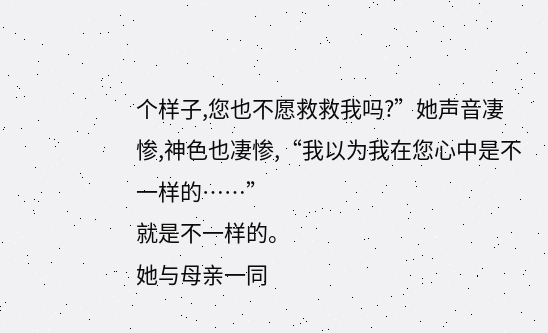个样子,您也不愿救救我吗?”她声音凄惨,神色也凄惨,“我以为我在您心中是不一样的……”
就是不一样的。
她与母亲一同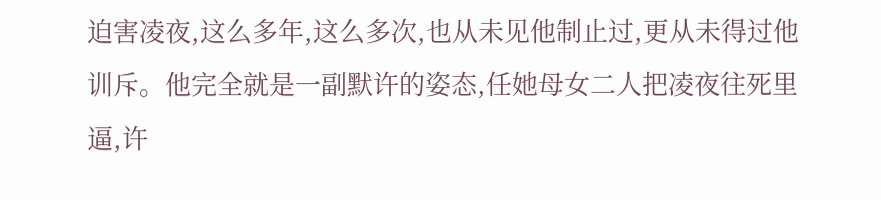迫害凌夜,这么多年,这么多次,也从未见他制止过,更从未得过他训斥。他完全就是一副默许的姿态,任她母女二人把凌夜往死里逼,许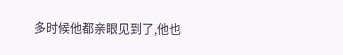多时候他都亲眼见到了,他也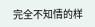完全不知情的样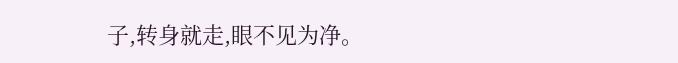子,转身就走,眼不见为净。